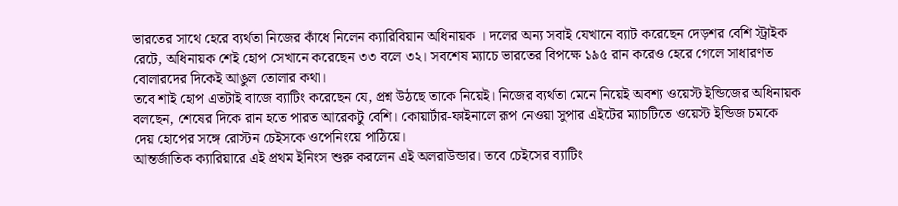ভারতের সাথে হেরে ব্যর্থতা নিজের কাঁধে নিলেন ক্যারিবিয়ান অধিনায়ক । দলের অন্য সবাই যেখানে ব্যাট করেছেন দেড়শর বেশি স্ট্রাইক রেটে, অধিনায়ক শেই হোপ সেখানে করেছেন ৩৩ বলে ৩২। সবশেষ ম্যাচে ভারতের বিপক্ষে ১৯৫ রান করেও হেরে গেলে সাধারণত বোলারদের দিকেই আঙুল তোলার কথা।
তবে শাই হোপ এতটাই বাজে ব্যাটিং করেছেন যে, প্রশ্ন উঠছে তাকে নিয়েই। নিজের ব্যর্থতা মেনে নিয়েই অবশ্য ওয়েস্ট ইন্ডিজের অধিনায়ক বলছেন, শেষের দিকে রান হতে পারত আরেকটু বেশি। কোয়ার্টার-ফাইনালে রূপ নেওয়া সুপার এইটের ম্যাচটিতে ওয়েস্ট ইন্ডিজ চমকে দেয় হোপের সঙ্গে রোস্টন চেইসকে ওপেনিংয়ে পাঠিয়ে।
আন্তর্জাতিক ক্যারিয়ারে এই প্রথম ইনিংস শুরু করলেন এই অলরাউন্ডার। তবে চেইসের ব্যাটিং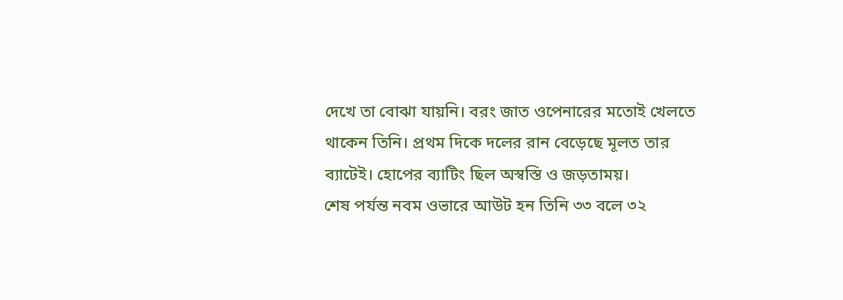দেখে তা বোঝা যায়নি। বরং জাত ওপেনারের মতোই খেলতে থাকেন তিনি। প্রথম দিকে দলের রান বেড়েছে মূলত তার ব্যাটেই। হোপের ব্যাটিং ছিল অস্বস্তি ও জড়তাময়।
শেষ পর্যন্ত নবম ওভারে আউট হন তিনি ৩৩ বলে ৩২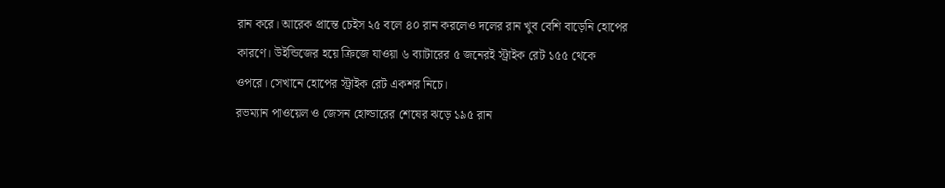রান করে। আরেক প্রান্তে চেইস ২৫ বলে ৪০ রান করলেও দলের রান খুব বেশি বাড়েনি হোপের কারণে। উইন্ডিজের হয়ে ক্রিজে যাওয়া ৬ ব্যাটারের ৫ জনেরই স্ট্রাইক রেট ১৫৫ থেকে ওপরে। সেখানে হোপের স্ট্রাইক রেট একশর নিচে।
রভম্যান পাওয়েল ও জেসন হোল্ডারের শেষের ঝড়ে ১৯৫ রান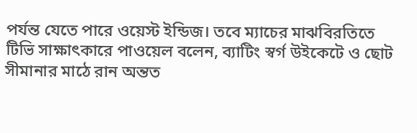পর্যন্ত যেতে পারে ওয়েস্ট ইন্ডিজ। তবে ম্যাচের মাঝবিরতিতে টিভি সাক্ষাৎকারে পাওয়েল বলেন, ব্যাটিং স্বর্গ উইকেটে ও ছোট সীমানার মাঠে রান অন্তত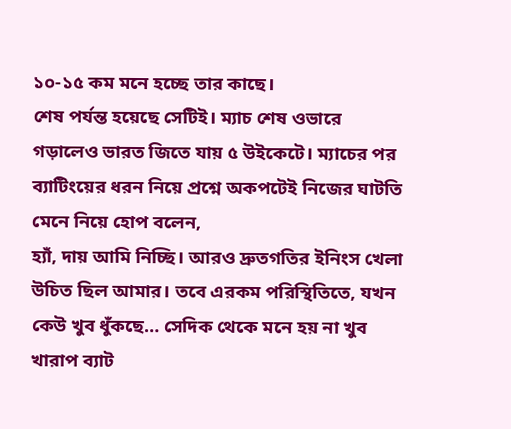১০-১৫ কম মনে হচ্ছে তার কাছে।
শেষ পর্যন্ত হয়েছে সেটিই। ম্যাচ শেষ ওভারে গড়ালেও ভারত জিতে যায় ৫ উইকেটে। ম্যাচের পর ব্যাটিংয়ের ধরন নিয়ে প্রশ্নে অকপটেই নিজের ঘাটতি মেনে নিয়ে হোপ বলেন,
হ্যাঁ, দায় আমি নিচ্ছি। আরও দ্রুতগতির ইনিংস খেলা উচিত ছিল আমার। তবে এরকম পরিস্থিতিতে, যখন কেউ খুব ধুঁকছে… সেদিক থেকে মনে হয় না খুব খারাপ ব্যাট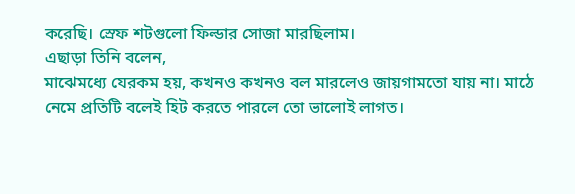করেছি। স্রেফ শটগুলো ফিল্ডার সোজা মারছিলাম।
এছাড়া তিনি বলেন,
মাঝেমধ্যে যেরকম হয়, কখনও কখনও বল মারলেও জায়গামতো যায় না। মাঠে নেমে প্রতিটি বলেই হিট করতে পারলে তো ভালোই লাগত।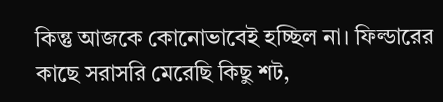কিন্তু আজকে কোনোভাবেই হচ্ছিল না। ফিল্ডারের কাছে সরাসরি মেরেছি কিছু শট,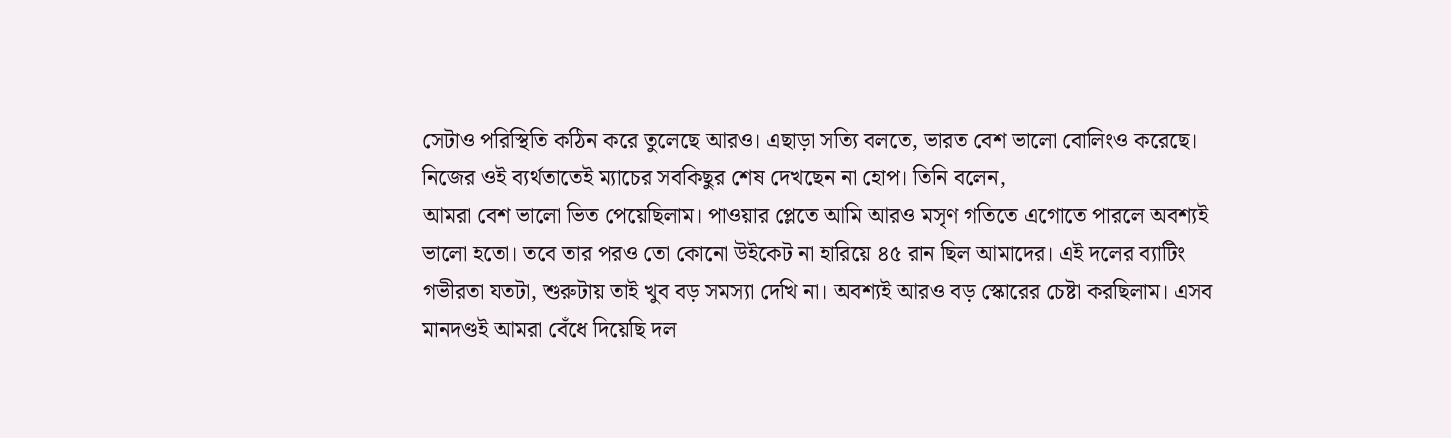সেটাও পরিস্থিতি কঠিন করে তুলেছে আরও। এছাড়া সত্যি বলতে, ভারত বেশ ভালো বোলিংও করেছে।
নিজের ওই ব্যর্থতাতেই ম্যাচের সবকিছুর শেষ দেখছেন না হোপ। তিনি বলেন,
আমরা বেশ ভালো ভিত পেয়েছিলাম। পাওয়ার প্লেতে আমি আরও মসৃণ গতিতে এগোতে পারলে অবশ্যই ভালো হতো। তবে তার পরও তো কোনো উইকেট না হারিয়ে ৪৫ রান ছিল আমাদের। এই দলের ব্যাটিং গভীরতা যতটা, শুরুটায় তাই খুব বড় সমস্যা দেখি না। অবশ্যই আরও বড় স্কোরের চেষ্টা করছিলাম। এসব মানদণ্ডই আমরা বেঁধে দিয়েছি দল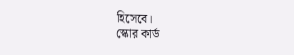হিসেবে।
স্কোর কার্ড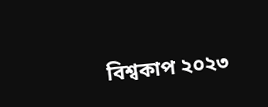বিশ্বকাপ ২০২৩